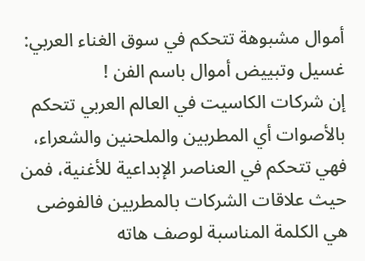أموال مشبوهة تتحكم في سوق الغناء العربي: غسيل وتبييض أموال باسم الفن !
إن شركات الكاسيت في العالم العربي تتحكم بالأصوات أي المطربين والملحنين والشعراء، فهي تتحكم في العناصر الإبداعية للأغنية، فمن حيث علاقات الشركات بالمطربين فالفوضى هي الكلمة المناسبة لوصف هاته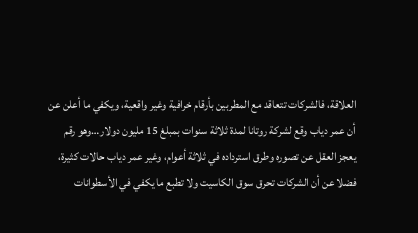العلاقة، فالشركات تتعاقد مع المطربين بأرقام خرافية وغير واقعية، ويكفي ما أعلن عن أن عمر دياب وقع لشركة روتانا لمدة ثلاثة سنوات بمبلغ 15 مليون دولار…وهو رقم يعجز العقل عن تصوره وطرق استرداده في ثلاثة أعوام، وغير عمر دياب حالات كثيرة، فضلا عن أن الشركات تحرق سوق الكاسيت ولا تطبع ما يكفي في الأسطوانات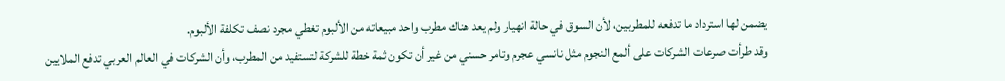يضمن لها استرداد ما تدفعه للمطربين، لأن السوق في حالة انهيار ولم يعد هناك مطرب واحد مبيعاته من الألبوم تغطي مجرد نصف تكلفة الألبوم.
وقد طرأت صرعات الشركات على ألمع النجوم مثل نانسي عجرم وتامر حسني من غير أن تكون ثمة خطة للشركة لتستفيد من المطرب، وأن الشركات في العالم العربي تدفع الملايين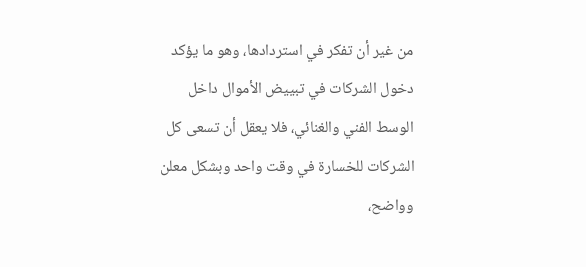من غير أن تفكر في استردادها، وهو ما يؤكد دخول الشركات في تبييض الأموال داخل الوسط الفني والغنائي، فلا يعقل أن تسعى كل الشركات للخسارة في وقت واحد وبشكل معلن وواضح،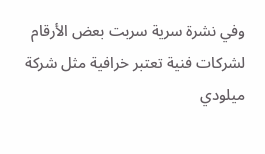وفي نشرة سرية سربت بعض الأرقام لشركات فنية تعتبر خرافية مثل شركة ميلودي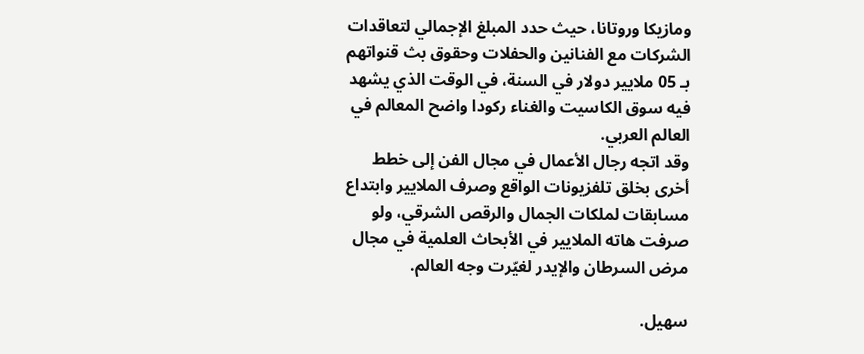ومازيكا وروتانا، حيث حدد المبلغ الإجمالي لتعاقدات الشركات مع الفنانين والحفلات وحقوق بث قنواتهم بـ 05 ملايير دولار في السنة، في الوقت الذي يشهد فيه سوق الكاسيت والغناء ركودا واضح المعالم في العالم العربي.
وقد اتجه رجال الأعمال في مجال الفن إلى خطط أخرى بخلق تلفزيونات الواقع وصرف الملايير وابتداع مسابقات لملكات الجمال والرقص الشرقي، ولو صرفت هاته الملايير في الأبحاث العلمية في مجال مرض السرطان والإيدر لغيّرت وجه العالم.

سهيل.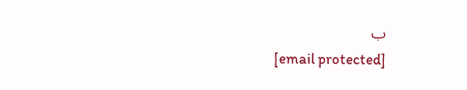ب
[email protected]